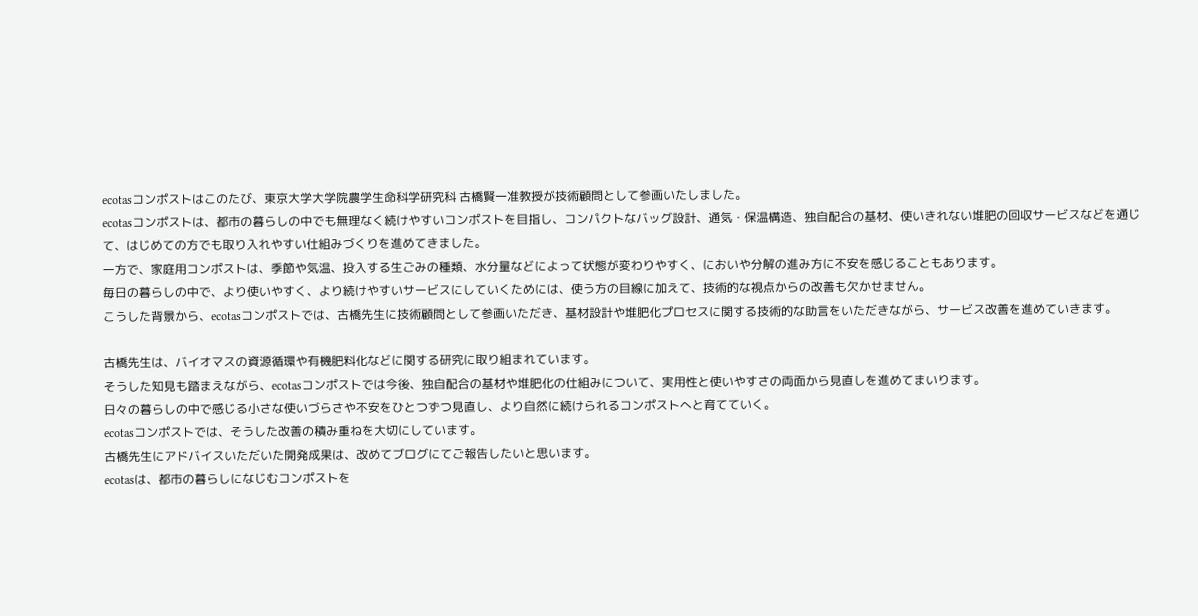ecotasコンポストはこのたび、東京大学大学院農学生命科学研究科 古橋賢一准教授が技術顧問として参画いたしました。
ecotasコンポストは、都市の暮らしの中でも無理なく続けやすいコンポストを目指し、コンパクトなバッグ設計、通気・保温構造、独自配合の基材、使いきれない堆肥の回収サービスなどを通じて、はじめての方でも取り入れやすい仕組みづくりを進めてきました。
一方で、家庭用コンポストは、季節や気温、投入する生ごみの種類、水分量などによって状態が変わりやすく、においや分解の進み方に不安を感じることもあります。
毎日の暮らしの中で、より使いやすく、より続けやすいサービスにしていくためには、使う方の目線に加えて、技術的な視点からの改善も欠かせません。
こうした背景から、ecotasコンポストでは、古橋先生に技術顧問として参画いただき、基材設計や堆肥化プロセスに関する技術的な助言をいただきながら、サービス改善を進めていきます。

古橋先生は、バイオマスの資源循環や有機肥料化などに関する研究に取り組まれています。
そうした知見も踏まえながら、ecotasコンポストでは今後、独自配合の基材や堆肥化の仕組みについて、実用性と使いやすさの両面から見直しを進めてまいります。
日々の暮らしの中で感じる小さな使いづらさや不安をひとつずつ見直し、より自然に続けられるコンポストへと育てていく。
ecotasコンポストでは、そうした改善の積み重ねを大切にしています。
古橋先生にアドバイスいただいた開発成果は、改めてブログにてご報告したいと思います。
ecotasは、都市の暮らしになじむコンポストを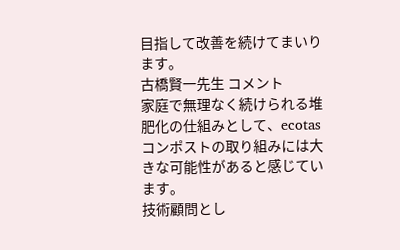目指して改善を続けてまいります。
古橋賢一先生 コメント
家庭で無理なく続けられる堆肥化の仕組みとして、ecotasコンポストの取り組みには大きな可能性があると感じています。
技術顧問とし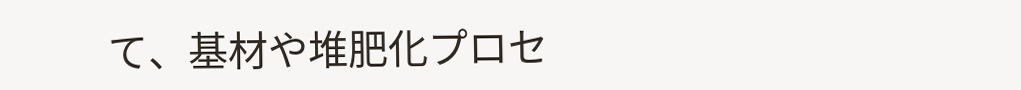て、基材や堆肥化プロセ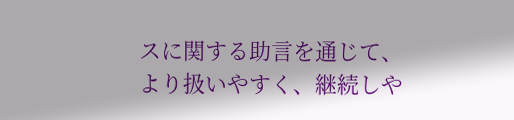スに関する助言を通じて、より扱いやすく、継続しや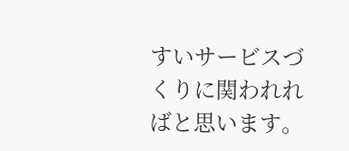すいサービスづくりに関われればと思います。